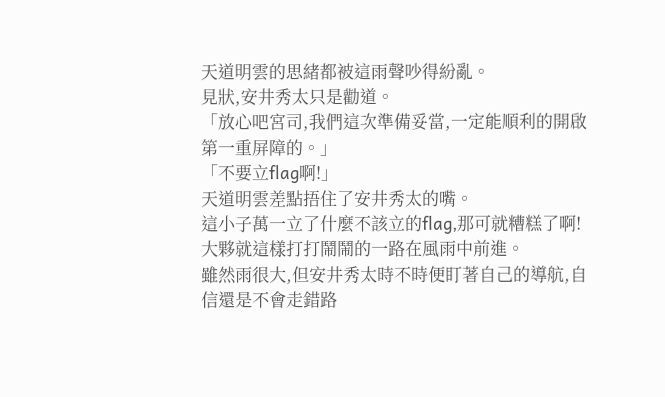天道明雲的思緒都被這雨聲吵得紛亂。
見狀,安井秀太只是勸道。
「放心吧宮司,我們這次準備妥當,一定能順利的開啟第一重屏障的。」
「不要立flag啊!」
天道明雲差點捂住了安井秀太的嘴。
這小子萬一立了什麼不該立的flag,那可就糟糕了啊!
大夥就這樣打打鬧鬧的一路在風雨中前進。
雖然雨很大,但安井秀太時不時便盯著自己的導航,自信還是不會走錯路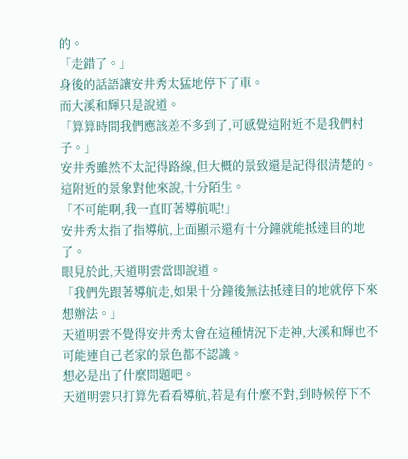的。
「走錯了。」
身後的話語讓安井秀太猛地停下了車。
而大溪和輝只是說道。
「算算時間我們應該差不多到了,可感覺這附近不是我們村子。」
安井秀雖然不太記得路線,但大概的景致還是記得很清楚的。
這附近的景象對他來說,十分陌生。
「不可能啊,我一直盯著導航呢!」
安井秀太指了指導航,上面顯示還有十分鐘就能抵達目的地了。
眼見於此,天道明雲當即說道。
「我們先跟著導航走,如果十分鐘後無法抵達目的地就停下來想辦法。」
天道明雲不覺得安井秀太會在這種情況下走神,大溪和輝也不可能連自己老家的景色都不認識。
想必是出了什麼問題吧。
天道明雲只打算先看看導航,若是有什麼不對,到時候停下不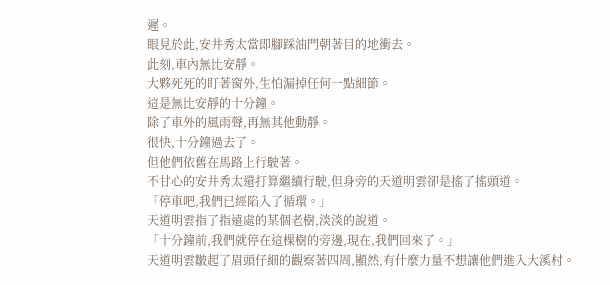遲。
眼見於此,安井秀太當即腳踩油門朝著目的地衝去。
此刻,車內無比安靜。
大夥死死的盯著窗外,生怕漏掉任何一點細節。
這是無比安靜的十分鐘。
除了車外的風雨聲,再無其他動靜。
很快,十分鐘過去了。
但他們依舊在馬路上行駛著。
不甘心的安井秀太還打算繼續行駛,但身旁的天道明雲卻是搖了搖頭道。
「停車吧,我們已經陷入了循環。」
天道明雲指了指遠處的某個老樹,淡淡的說道。
「十分鐘前,我們就停在這棵樹的旁邊,現在,我們回來了。」
天道明雲皺起了眉頭仔細的觀察著四周,顯然,有什麼力量不想讓他們進入大溪村。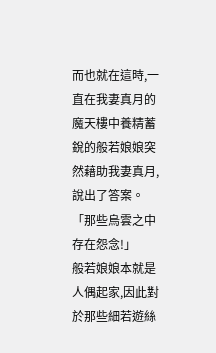而也就在這時,一直在我妻真月的魔天樓中養精蓄銳的般若娘娘突然藉助我妻真月,說出了答案。
「那些烏雲之中存在怨念!」
般若娘娘本就是人偶起家,因此對於那些細若遊絲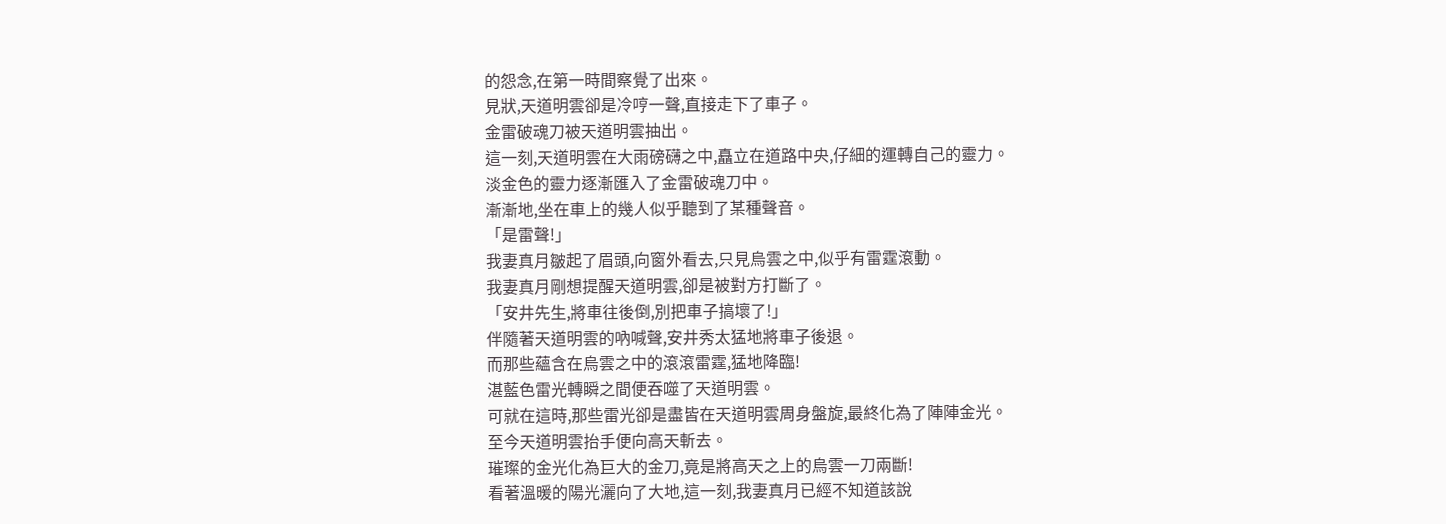的怨念,在第一時間察覺了出來。
見狀,天道明雲卻是冷哼一聲,直接走下了車子。
金雷破魂刀被天道明雲抽出。
這一刻,天道明雲在大雨磅礴之中,矗立在道路中央,仔細的運轉自己的靈力。
淡金色的靈力逐漸匯入了金雷破魂刀中。
漸漸地,坐在車上的幾人似乎聽到了某種聲音。
「是雷聲!」
我妻真月皺起了眉頭,向窗外看去,只見烏雲之中,似乎有雷霆滾動。
我妻真月剛想提醒天道明雲,卻是被對方打斷了。
「安井先生,將車往後倒,別把車子搞壞了!」
伴隨著天道明雲的吶喊聲,安井秀太猛地將車子後退。
而那些蘊含在烏雲之中的滾滾雷霆,猛地降臨!
湛藍色雷光轉瞬之間便吞噬了天道明雲。
可就在這時,那些雷光卻是盡皆在天道明雲周身盤旋,最終化為了陣陣金光。
至今天道明雲抬手便向高天斬去。
璀璨的金光化為巨大的金刀,竟是將高天之上的烏雲一刀兩斷!
看著溫暖的陽光灑向了大地,這一刻,我妻真月已經不知道該說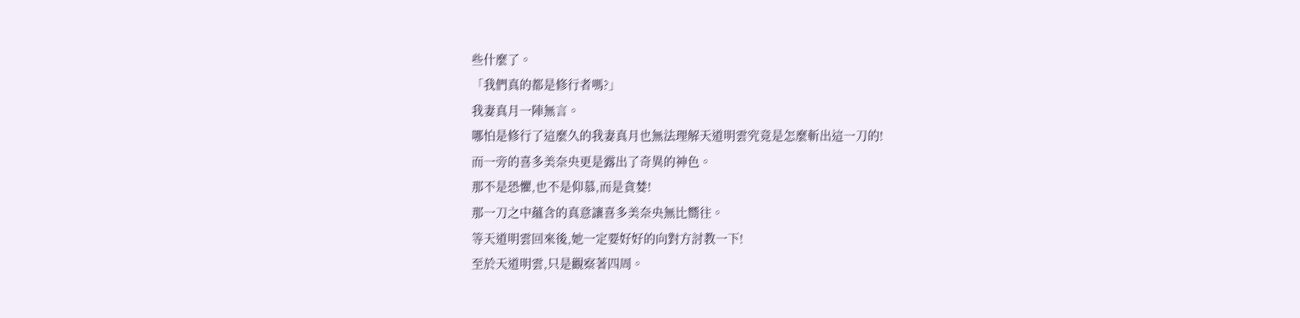些什麼了。
「我們真的都是修行者嗎?」
我妻真月一陣無言。
哪怕是修行了這麼久的我妻真月也無法理解天道明雲究竟是怎麼斬出這一刀的!
而一旁的喜多美奈央更是露出了奇異的神色。
那不是恐懼,也不是仰慕,而是貪婪!
那一刀之中蘊含的真意讓喜多美奈央無比嚮往。
等天道明雲回來後,她一定要好好的向對方討教一下!
至於天道明雲,只是觀察著四周。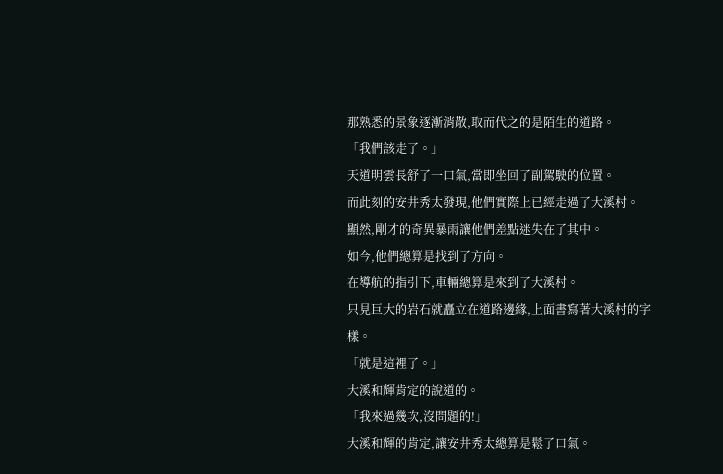那熟悉的景象逐漸消散,取而代之的是陌生的道路。
「我們該走了。」
天道明雲長舒了一口氣,當即坐回了副駕駛的位置。
而此刻的安井秀太發現,他們實際上已經走過了大溪村。
顯然,剛才的奇異暴雨讓他們差點迷失在了其中。
如今,他們總算是找到了方向。
在導航的指引下,車輛總算是來到了大溪村。
只見巨大的岩石就矗立在道路邊緣,上面書寫著大溪村的字樣。
「就是這裡了。」
大溪和輝肯定的說道的。
「我來過幾次,沒問題的!」
大溪和輝的肯定,讓安井秀太總算是鬆了口氣。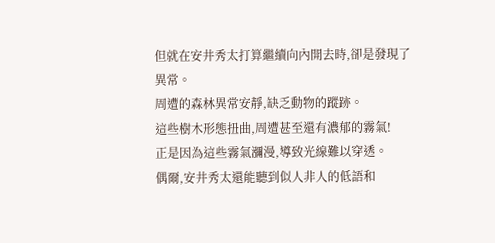但就在安井秀太打算繼續向內開去時,卻是發現了異常。
周遭的森林異常安靜,缺乏動物的蹤跡。
這些樹木形態扭曲,周遭甚至還有濃郁的霧氣!
正是因為這些霧氣瀰漫,導致光線難以穿透。
偶爾,安井秀太還能聽到似人非人的低語和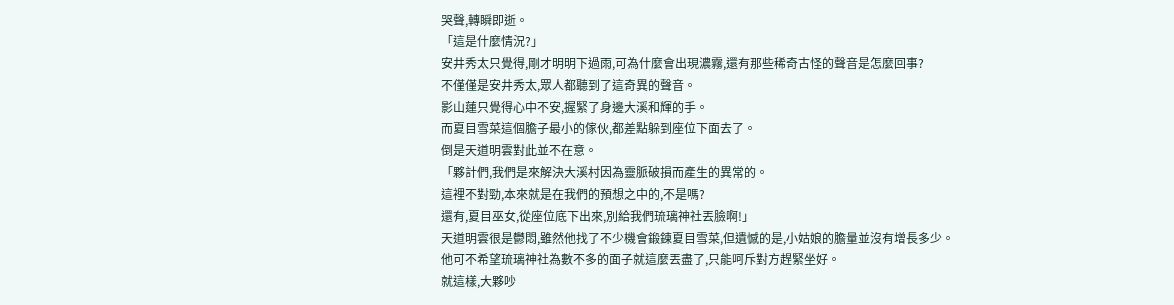哭聲,轉瞬即逝。
「這是什麼情況?」
安井秀太只覺得,剛才明明下過雨,可為什麼會出現濃霧,還有那些稀奇古怪的聲音是怎麼回事?
不僅僅是安井秀太,眾人都聽到了這奇異的聲音。
影山蓮只覺得心中不安,握緊了身邊大溪和輝的手。
而夏目雪菜這個膽子最小的傢伙,都差點躲到座位下面去了。
倒是天道明雲對此並不在意。
「夥計們,我們是來解決大溪村因為靈脈破損而產生的異常的。
這裡不對勁,本來就是在我們的預想之中的,不是嗎?
還有,夏目巫女,從座位底下出來,別給我們琉璃神社丟臉啊!」
天道明雲很是鬱悶,雖然他找了不少機會鍛鍊夏目雪菜,但遺憾的是,小姑娘的膽量並沒有增長多少。
他可不希望琉璃神社為數不多的面子就這麼丟盡了,只能呵斥對方趕緊坐好。
就這樣,大夥吵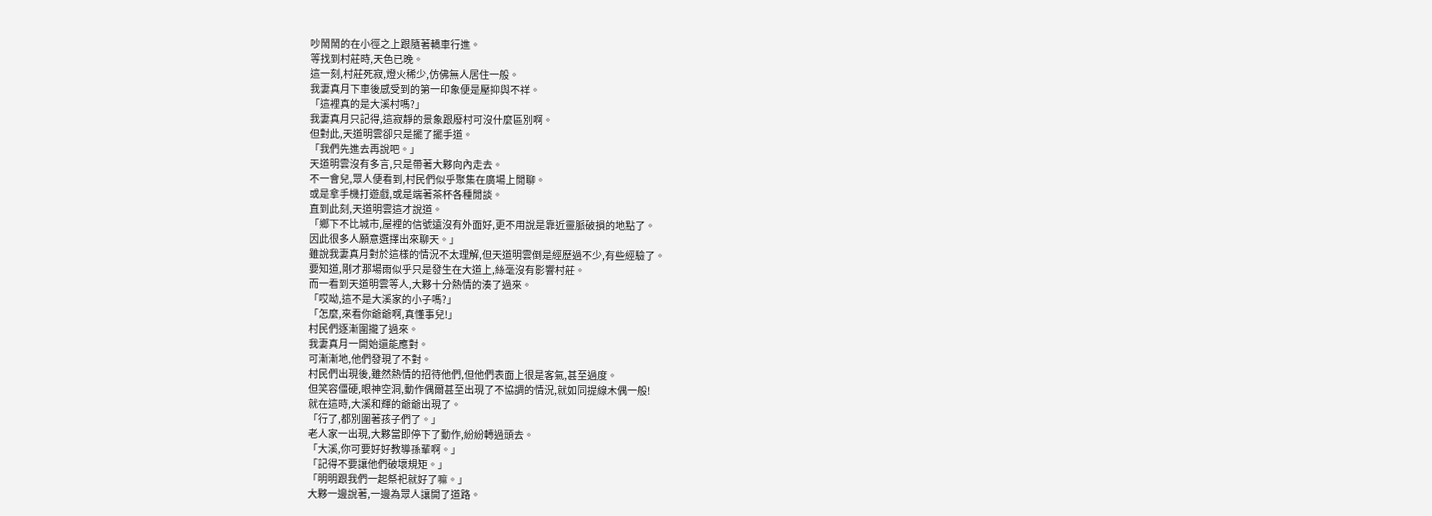吵鬧鬧的在小徑之上跟隨著轎車行進。
等找到村莊時,天色已晚。
這一刻,村莊死寂,燈火稀少,仿佛無人居住一般。
我妻真月下車後感受到的第一印象便是壓抑與不祥。
「這裡真的是大溪村嗎?」
我妻真月只記得,這寂靜的景象跟廢村可沒什麼區別啊。
但對此,天道明雲卻只是擺了擺手道。
「我們先進去再說吧。」
天道明雲沒有多言,只是帶著大夥向內走去。
不一會兒,眾人便看到,村民們似乎聚集在廣場上閒聊。
或是拿手機打遊戲,或是端著茶杯各種閒談。
直到此刻,天道明雲這才說道。
「鄉下不比城市,屋裡的信號遠沒有外面好,更不用說是靠近靈脈破損的地點了。
因此很多人願意選擇出來聊天。」
雖說我妻真月對於這樣的情況不太理解,但天道明雲倒是經歷過不少,有些經驗了。
要知道,剛才那場雨似乎只是發生在大道上,絲毫沒有影響村莊。
而一看到天道明雲等人,大夥十分熱情的湊了過來。
「哎呦,這不是大溪家的小子嗎?」
「怎麼,來看你爺爺啊,真懂事兒!」
村民們逐漸圍攏了過來。
我妻真月一開始還能應對。
可漸漸地,他們發現了不對。
村民們出現後,雖然熱情的招待他們,但他們表面上很是客氣,甚至過度。
但笑容僵硬,眼神空洞,動作偶爾甚至出現了不協調的情況,就如同提線木偶一般!
就在這時,大溪和輝的爺爺出現了。
「行了,都別圍著孩子們了。」
老人家一出現,大夥當即停下了動作,紛紛轉過頭去。
「大溪,你可要好好教導孫輩啊。」
「記得不要讓他們破壞規矩。」
「明明跟我們一起祭祀就好了嘛。」
大夥一邊說著,一邊為眾人讓開了道路。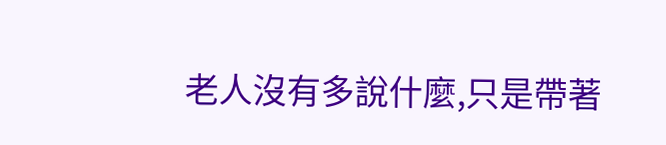老人沒有多說什麼,只是帶著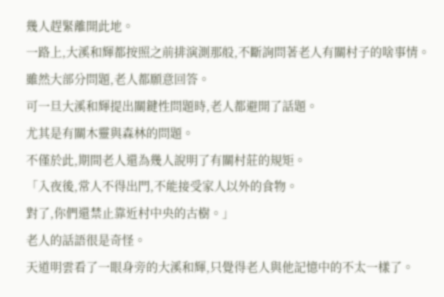幾人趕緊離開此地。
一路上,大溪和輝都按照之前排演測那般,不斷詢問著老人有關村子的啥事情。
雖然大部分問題,老人都願意回答。
可一旦大溪和輝提出關鍵性問題時,老人都避開了話題。
尤其是有關木靈與森林的問題。
不僅於此,期間老人還為幾人說明了有關村莊的規矩。
「入夜後,常人不得出門,不能接受家人以外的食物。
對了,你們還禁止靠近村中央的古樹。」
老人的話語很是奇怪。
天道明雲看了一眼身旁的大溪和輝,只覺得老人與他記憶中的不太一樣了。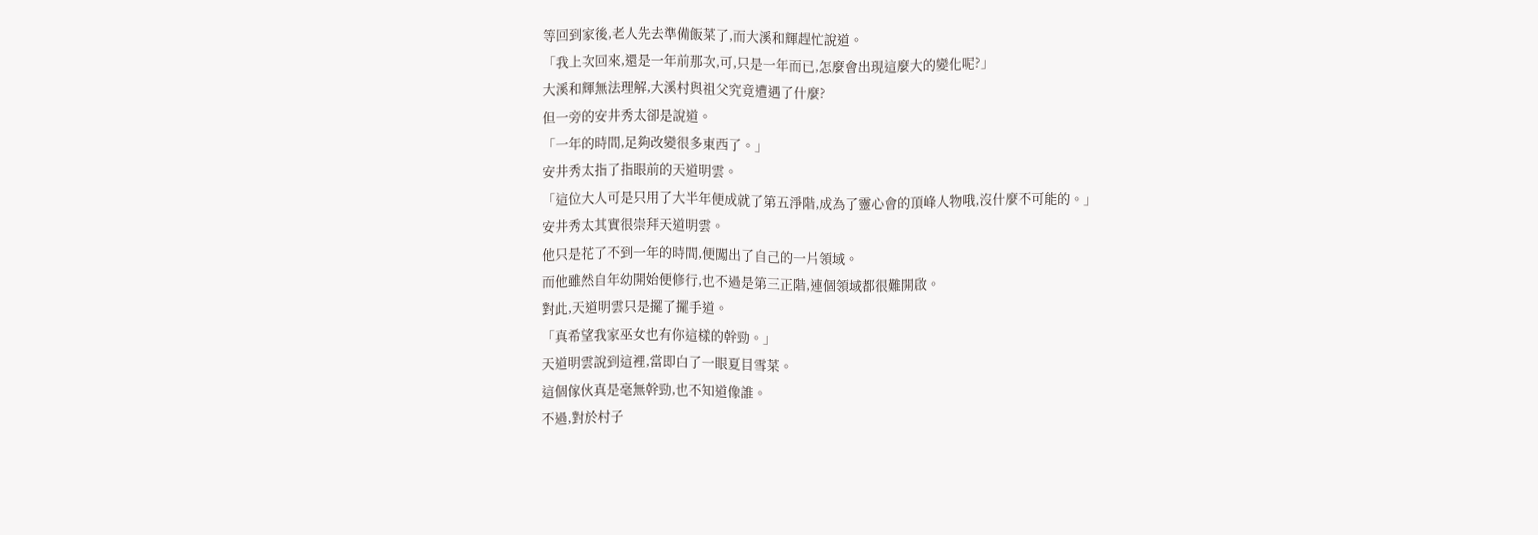等回到家後,老人先去準備飯菜了,而大溪和輝趕忙說道。
「我上次回來,還是一年前那次,可,只是一年而已,怎麼會出現這麼大的變化呢?」
大溪和輝無法理解,大溪村與祖父究竟遭遇了什麼?
但一旁的安井秀太卻是說道。
「一年的時間,足夠改變很多東西了。」
安井秀太指了指眼前的天道明雲。
「這位大人可是只用了大半年便成就了第五淨階,成為了靈心會的頂峰人物哦,沒什麼不可能的。」
安井秀太其實很崇拜天道明雲。
他只是花了不到一年的時間,便闖出了自己的一片領域。
而他雖然自年幼開始便修行,也不過是第三正階,連個領域都很難開啟。
對此,天道明雲只是擺了擺手道。
「真希望我家巫女也有你這樣的幹勁。」
天道明雲說到這裡,當即白了一眼夏目雪菜。
這個傢伙真是毫無幹勁,也不知道像誰。
不過,對於村子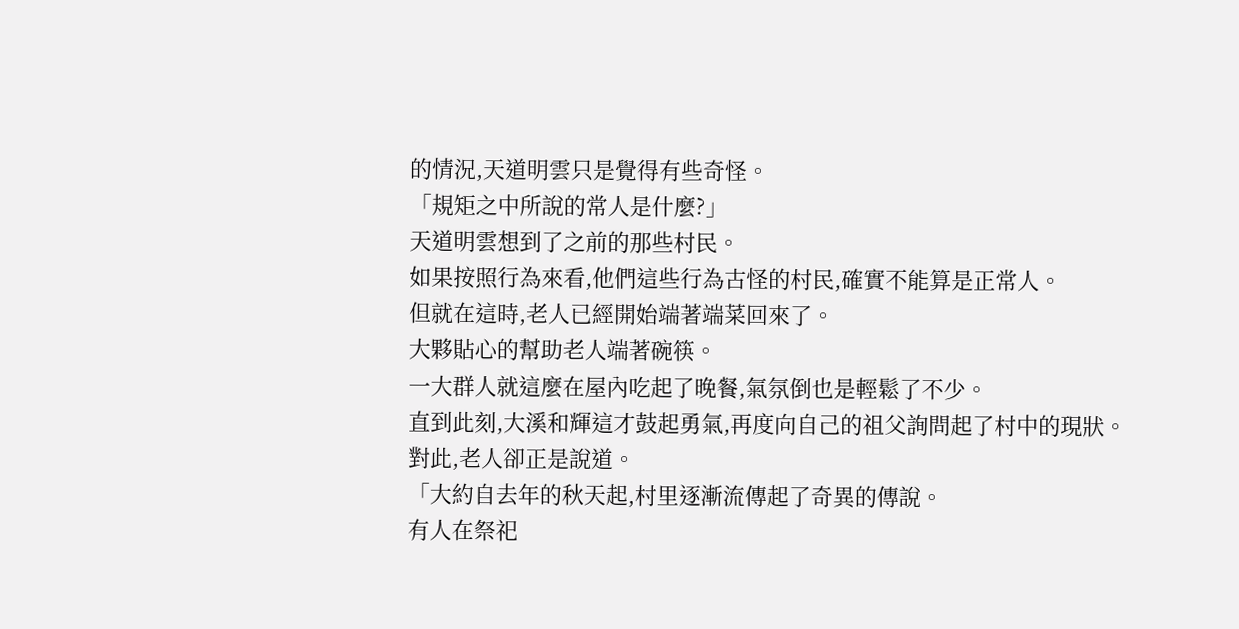的情況,天道明雲只是覺得有些奇怪。
「規矩之中所說的常人是什麼?」
天道明雲想到了之前的那些村民。
如果按照行為來看,他們這些行為古怪的村民,確實不能算是正常人。
但就在這時,老人已經開始端著端菜回來了。
大夥貼心的幫助老人端著碗筷。
一大群人就這麼在屋內吃起了晚餐,氣氛倒也是輕鬆了不少。
直到此刻,大溪和輝這才鼓起勇氣,再度向自己的祖父詢問起了村中的現狀。
對此,老人卻正是說道。
「大約自去年的秋天起,村里逐漸流傳起了奇異的傳說。
有人在祭祀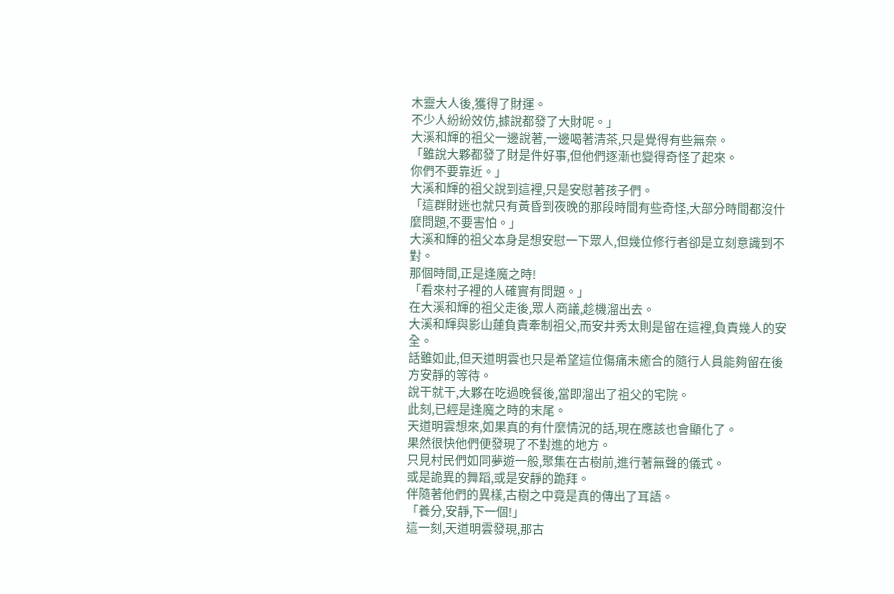木靈大人後,獲得了財運。
不少人紛紛效仿,據說都發了大財呢。」
大溪和輝的祖父一邊說著,一邊喝著清茶,只是覺得有些無奈。
「雖說大夥都發了財是件好事,但他們逐漸也變得奇怪了起來。
你們不要靠近。」
大溪和輝的祖父說到這裡,只是安慰著孩子們。
「這群財迷也就只有黃昏到夜晚的那段時間有些奇怪,大部分時間都沒什麼問題,不要害怕。」
大溪和輝的祖父本身是想安慰一下眾人,但幾位修行者卻是立刻意識到不對。
那個時間,正是逢魔之時!
「看來村子裡的人確實有問題。」
在大溪和輝的祖父走後,眾人商議,趁機溜出去。
大溪和輝與影山蓮負責牽制祖父,而安井秀太則是留在這裡,負責幾人的安全。
話雖如此,但天道明雲也只是希望這位傷痛未癒合的隨行人員能夠留在後方安靜的等待。
說干就干,大夥在吃過晚餐後,當即溜出了祖父的宅院。
此刻,已經是逢魔之時的末尾。
天道明雲想來,如果真的有什麼情況的話,現在應該也會顯化了。
果然很快他們便發現了不對進的地方。
只見村民們如同夢遊一般,聚集在古樹前,進行著無聲的儀式。
或是詭異的舞蹈,或是安靜的跪拜。
伴隨著他們的異樣,古樹之中竟是真的傳出了耳語。
「養分,安靜,下一個!」
這一刻,天道明雲發現,那古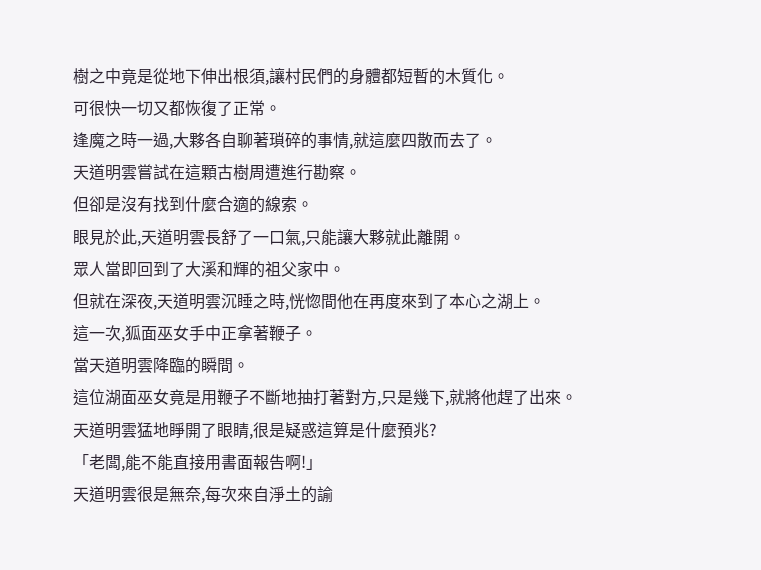樹之中竟是從地下伸出根須,讓村民們的身體都短暫的木質化。
可很快一切又都恢復了正常。
逢魔之時一過,大夥各自聊著瑣碎的事情,就這麼四散而去了。
天道明雲嘗試在這顆古樹周遭進行勘察。
但卻是沒有找到什麼合適的線索。
眼見於此,天道明雲長舒了一口氣,只能讓大夥就此離開。
眾人當即回到了大溪和輝的祖父家中。
但就在深夜,天道明雲沉睡之時,恍惚間他在再度來到了本心之湖上。
這一次,狐面巫女手中正拿著鞭子。
當天道明雲降臨的瞬間。
這位湖面巫女竟是用鞭子不斷地抽打著對方,只是幾下,就將他趕了出來。
天道明雲猛地睜開了眼睛,很是疑惑這算是什麼預兆?
「老闆,能不能直接用書面報告啊!」
天道明雲很是無奈,每次來自淨土的諭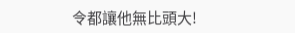令都讓他無比頭大!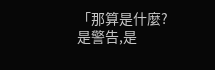「那算是什麼?
是警告,是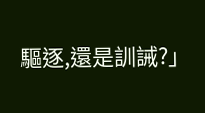驅逐,還是訓誡?」